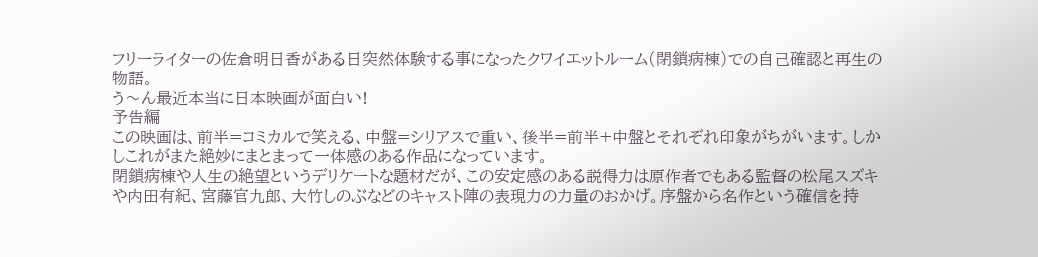フリーライターの佐倉明日香がある日突然体験する事になったクワイエットルーム(閉鎖病棟)での自己確認と再生の物語。
う〜ん最近本当に日本映画が面白い!
予告編
この映画は、前半=コミカルで笑える、中盤=シリアスで重い、後半=前半+中盤とそれぞれ印象がちがいます。しかしこれがまた絶妙にまとまって一体感のある作品になっています。
閉鎖病棟や人生の絶望というデリケートな題材だが、この安定感のある説得力は原作者でもある監督の松尾スズキや内田有紀、宮藤官九郎、大竹しのぶなどのキャスト陣の表現力の力量のおかげ。序盤から名作という確信を持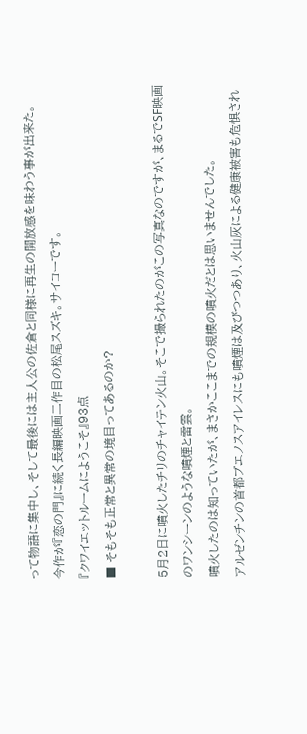って物語に集中し、そして最後には主人公の佐倉と同様に再生の開放感を味わう事が出来た。
今作が『恋の門』に続く長編映画二作目の松尾スズキ。サイコーです。
『クワイエットルームにようこそ』93点
■ そもそも正常と異常の境目ってあるのか?

5月2日に噴火したチリのチャイテン火山。そこで撮られたのがこの写真なのですが、まるでSF映画のワンシーンのような噴煙と雷雲。
噴火したのは知っていたが、まさかここまでの規模の噴火だとは思いませんでした。
アルゼンチンの首都ブエノスアイレスにも噴煙は及びつつあり、火山灰による健康被害も危惧され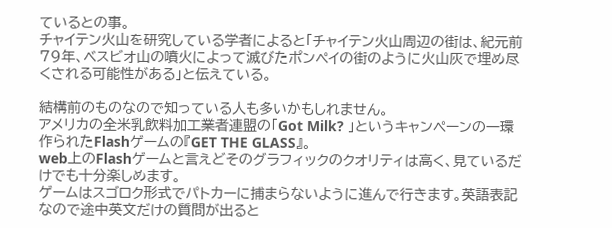ているとの事。
チャイテン火山を研究している学者によると「チャイテン火山周辺の街は、紀元前79年、ベスビオ山の噴火によって滅びたポンペイの街のように火山灰で埋め尽くされる可能性がある」と伝えている。

結構前のものなので知っている人も多いかもしれません。
アメリカの全米乳飲料加工業者連盟の「Got Milk? 」というキャンペーンの一環作られたFlashゲームの『GET THE GLASS』。
web上のFlashゲームと言えどそのグラフィックのクオリティは高く、見ているだけでも十分楽しめます。
ゲームはスゴロク形式でパトカーに捕まらないように進んで行きます。英語表記なので途中英文だけの質問が出ると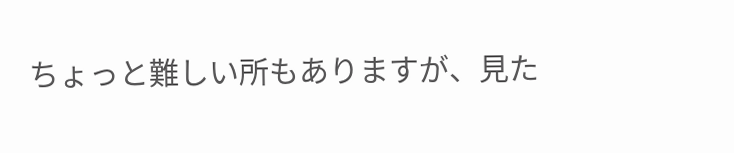ちょっと難しい所もありますが、見た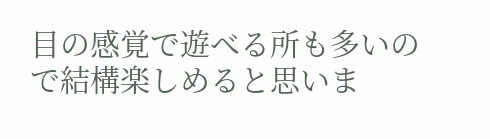目の感覚で遊べる所も多いので結構楽しめると思いま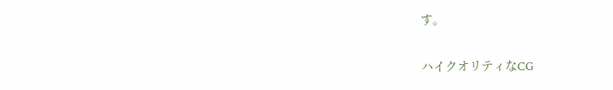す。

ハイクオリティなCG